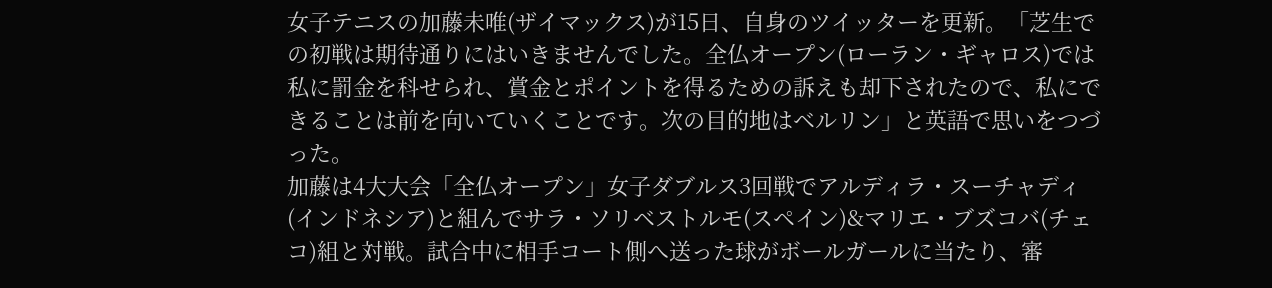女子テニスの加藤未唯(ザイマックス)が15日、自身のツイッターを更新。「芝生での初戦は期待通りにはいきませんでした。全仏オープン(ローラン・ギャロス)では私に罰金を科せられ、賞金とポイントを得るための訴えも却下されたので、私にできることは前を向いていくことです。次の目的地はベルリン」と英語で思いをつづった。
加藤は4大大会「全仏オープン」女子ダブルス3回戦でアルディラ・スーチャディ(インドネシア)と組んでサラ・ソリベストルモ(スペイン)&マリエ・ブズコバ(チェコ)組と対戦。試合中に相手コート側へ送った球がボールガールに当たり、審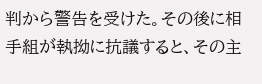判から警告を受けた。その後に相手組が執拗に抗議すると、その主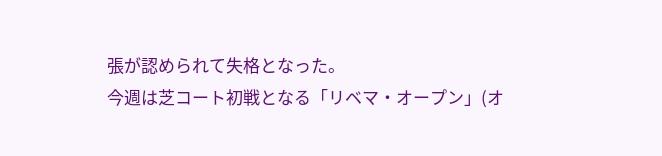張が認められて失格となった。
今週は芝コート初戦となる「リベマ・オープン」(オ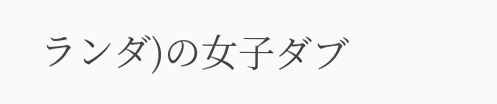ランダ)の女子ダブ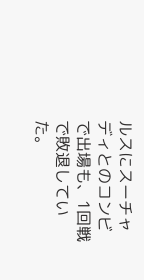ルスにスーチャディとのコンビで出場も、1回戦で敗退していた。